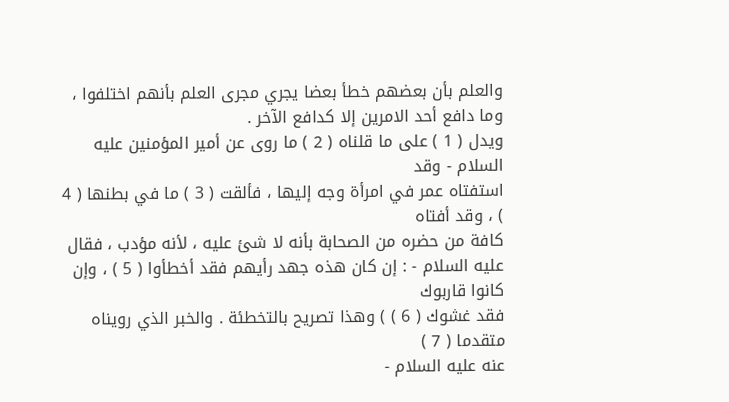والعلم بأن بعضهم خطأ بعضا يجري مجرى العلم بأنهم اختلفوا ،
وما دافع أحد الامرين إلا كدافع الآخر .
ويدل ( 1 ) على ما قلناه ( 2 ) ما روى عن أمير المؤمنين عليه السلام - وقد
استفتاه عمر في امرأة وجه إليها ، فألقت ( 3 ) ما في بطنها ( 4 ) ، وقد أفتاه
كافة من حضره من الصحابة بأنه لا شئ عليه ، لأنه مؤدب ، فقال
عليه السلام - : إن كان هذه جهد رأيهم فقد أخطأوا ( 5 ) ، وإن كانوا قاربوك
فقد غشوك ( 6 ) ) وهذا تصريح بالتخطئة . والخبر الذي رويناه متقدما ( 7 )
عنه عليه السلام -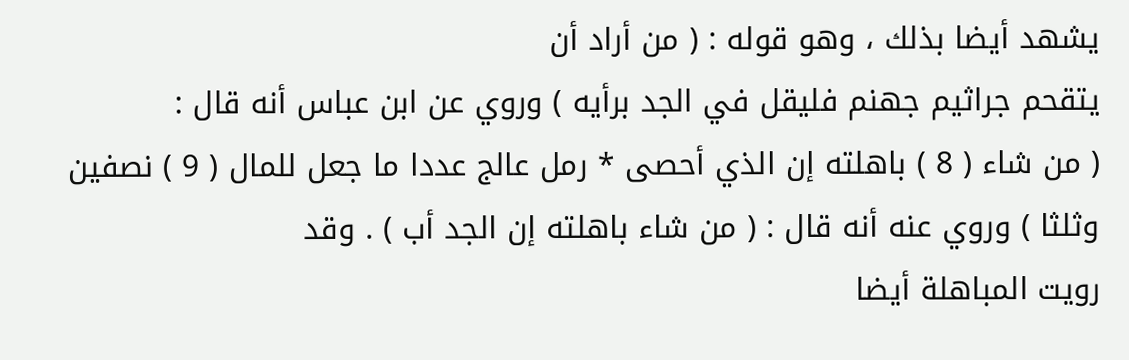يشهد أيضا بذلك ، وهو قوله : ( من أراد أن
يتقحم جراثيم جهنم فليقل في الجد برأيه ) وروي عن ابن عباس أنه قال :
( من شاء ( 8 ) باهلته إن الذي أحصى * رمل عالج عددا ما جعل للمال ( 9 ) نصفين
وثلثا ) وروي عنه أنه قال : ( من شاء باهلته إن الجد أب ) . وقد
رويت المباهلة أيضا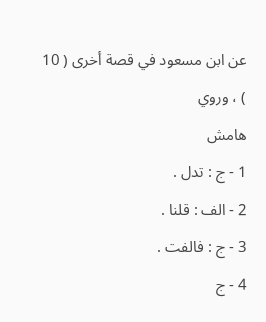عن ابن مسعود في قصة أخرى ( 10 ) ، وروي
هامش
1 - ج : تدل .
2 - الف : قلنا .
3 - ج : فالفت .
4 - ج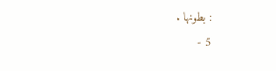: بطونها .
5 -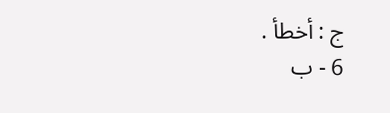ج : أخطأ .
6 - ب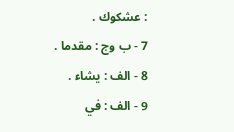: عشكوك .
7 - ب وج : مقدما .
8 - الف : يشاء .
9 - الف : في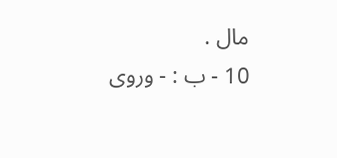مال .
10 - ب : - وروى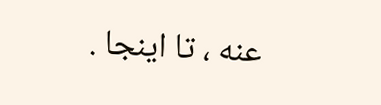عنه ، تا اينجا .